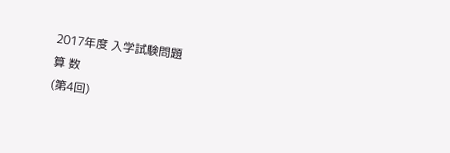2017年度 入学試験問題
算 数
(第4回)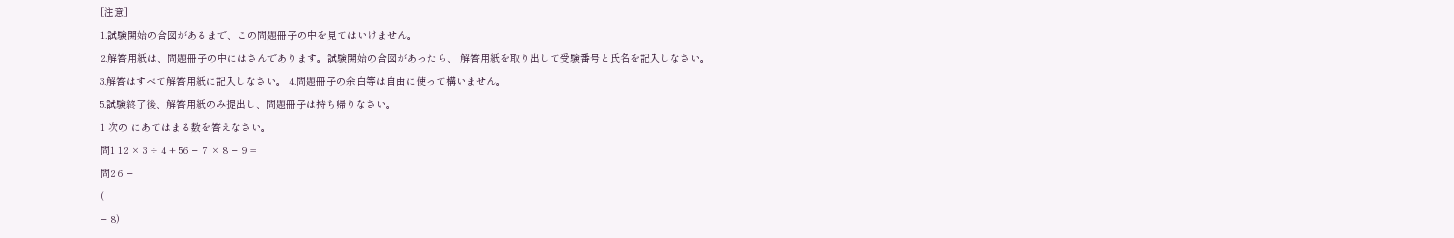[注意]
1.試験開始の合図があるまで、この問題冊子の中を見てはいけません。
2.解答用紙は、問題冊子の中にはさんであります。試験開始の合図があったら、 解答用紙を取り出して受験番号と氏名を記入しなさい。
3.解答はすべて解答用紙に記入しなさい。 4.問題冊子の余白等は自由に使って構いません。
5.試験終了後、解答用紙のみ提出し、問題冊子は持ち帰りなさい。
1 次の にあてはまる数を答えなさい。
問1 12 × 3 ÷ 4 + 56 − 7 × 8 − 9 =
問2 6 −
(
− 8)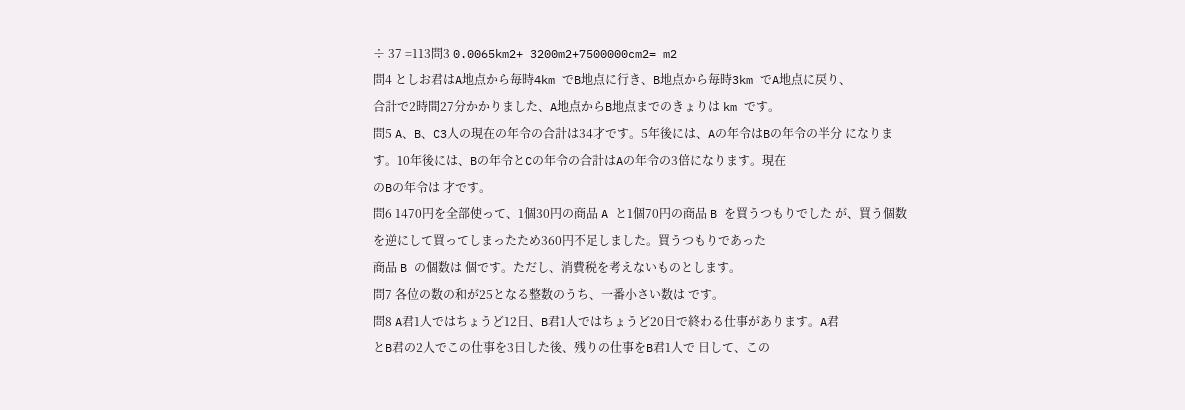÷ 37 =113問3 0.0065km2+ 3200m2+7500000cm2= m2
問4 としお君はA地点から毎時4km でB地点に行き、B地点から毎時3km でA地点に戻り、
合計で2時間27分かかりました、A地点からB地点までのきょりは km です。
問5 A、B、C3人の現在の年令の合計は34才です。5年後には、Aの年令はBの年令の半分 になります。10年後には、Bの年令とCの年令の合計はAの年令の3倍になります。現在
のBの年令は 才です。
問6 1470円を全部使って、1個30円の商品 A と1個70円の商品 B を買うつもりでした が、買う個数を逆にして買ってしまったため360円不足しました。買うつもりであった
商品 B の個数は 個です。ただし、消費税を考えないものとします。
問7 各位の数の和が25となる整数のうち、一番小さい数は です。
問8 A君1人ではちょうど12日、B君1人ではちょうど20日で終わる仕事があります。A君
とB君の2人でこの仕事を3日した後、残りの仕事をB君1人で 日して、この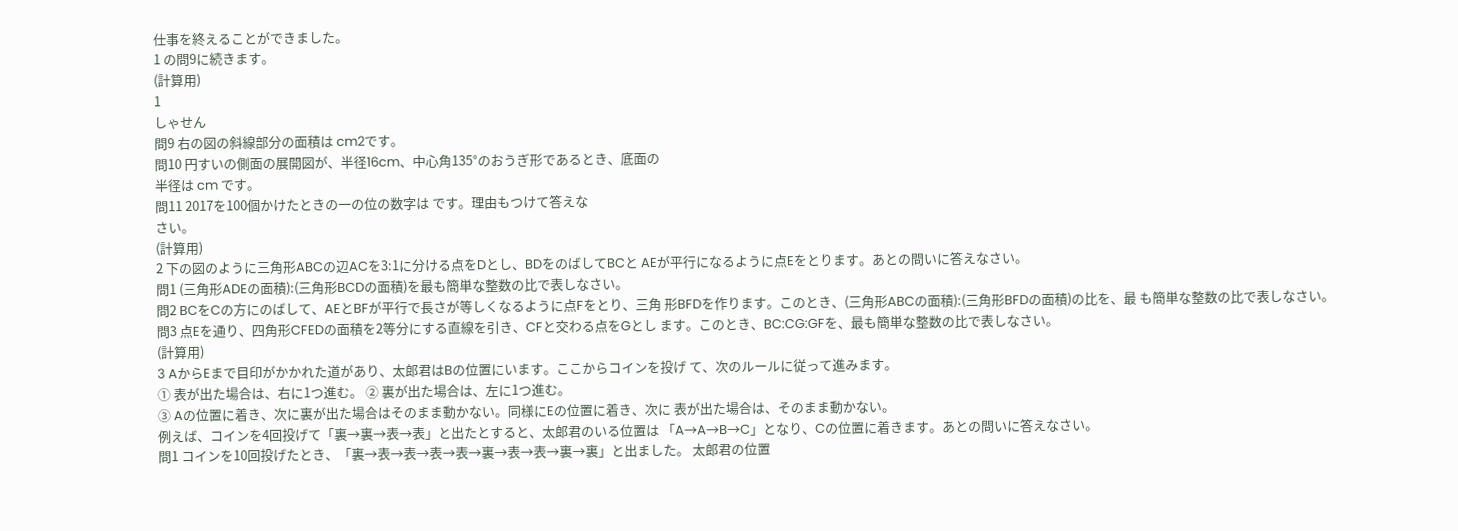仕事を終えることができました。
1 の問9に続きます。
(計算用)
1
しゃせん
問9 右の図の斜線部分の面積は cm2です。
問10 円すいの側面の展開図が、半径16cm、中心角135°のおうぎ形であるとき、底面の
半径は cm です。
問11 2017を100個かけたときの一の位の数字は です。理由もつけて答えな
さい。
(計算用)
2 下の図のように三角形ABCの辺ACを3:1に分ける点をDとし、BDをのばしてBCと AEが平行になるように点Eをとります。あとの問いに答えなさい。
問1 (三角形ADEの面積):(三角形BCDの面積)を最も簡単な整数の比で表しなさい。
問2 BCをCの方にのばして、AEとBFが平行で長さが等しくなるように点Fをとり、三角 形BFDを作ります。このとき、(三角形ABCの面積):(三角形BFDの面積)の比を、最 も簡単な整数の比で表しなさい。
問3 点Eを通り、四角形CFEDの面積を2等分にする直線を引き、CFと交わる点をGとし ます。このとき、BC:CG:GFを、最も簡単な整数の比で表しなさい。
(計算用)
3 AからEまで目印がかかれた道があり、太郎君はBの位置にいます。ここからコインを投げ て、次のルールに従って進みます。
① 表が出た場合は、右に1つ進む。 ② 裏が出た場合は、左に1つ進む。
③ Aの位置に着き、次に裏が出た場合はそのまま動かない。同様にEの位置に着き、次に 表が出た場合は、そのまま動かない。
例えば、コインを4回投げて「裏→裏→表→表」と出たとすると、太郎君のいる位置は 「A→A→B→C」となり、Cの位置に着きます。あとの問いに答えなさい。
問1 コインを10回投げたとき、「裏→表→表→表→表→裏→表→表→裏→裏」と出ました。 太郎君の位置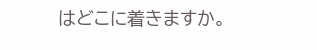はどこに着きますか。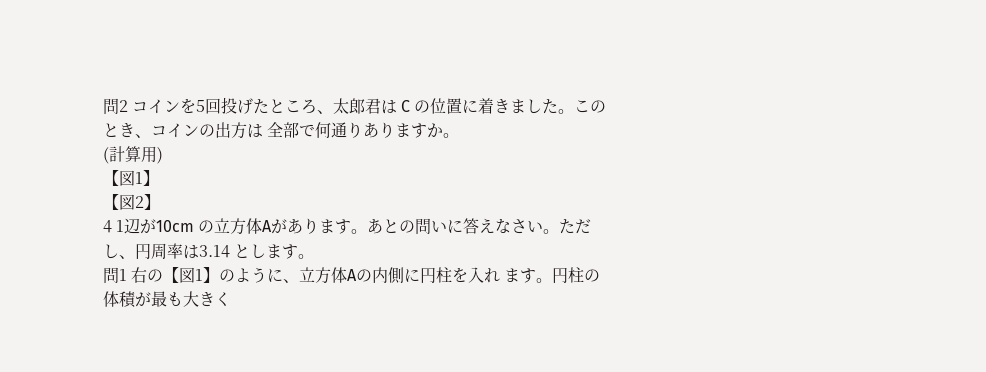問2 コインを5回投げたところ、太郎君は C の位置に着きました。このとき、コインの出方は 全部で何通りありますか。
(計算用)
【図1】
【図2】
4 1辺が10cm の立方体Aがあります。あとの問いに答えなさい。ただし、円周率は3.14 とします。
問1 右の【図1】のように、立方体Aの内側に円柱を入れ ます。円柱の体積が最も大きく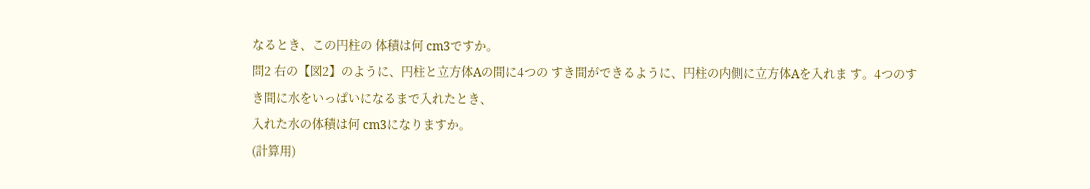なるとき、この円柱の 体積は何 cm3ですか。
問2 右の【図2】のように、円柱と立方体Aの間に4つの すき間ができるように、円柱の内側に立方体Aを入れま す。4つのすき間に水をいっぱいになるまで入れたとき、
入れた水の体積は何 cm3になりますか。
(計算用)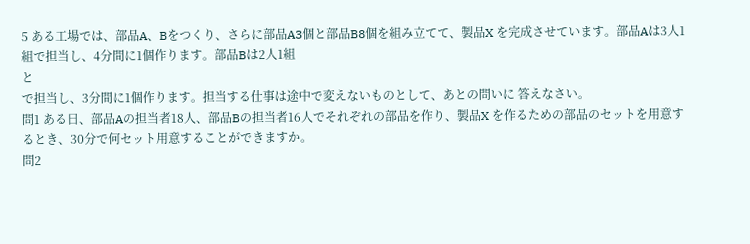5 ある工場では、部品A、Bをつくり、さらに部品A3個と部品B8個を組み立てて、製品X を完成させています。部品Aは3人1組で担当し、4分間に1個作ります。部品Bは2人1組
と
で担当し、3分間に1個作ります。担当する仕事は途中で変えないものとして、あとの問いに 答えなさい。
問1 ある日、部品Aの担当者18人、部品Bの担当者16人でそれぞれの部品を作り、製品X を作るための部品のセットを用意するとき、30分で何セット用意することができますか。
問2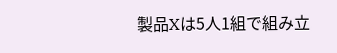製品Xは5人1組で組み立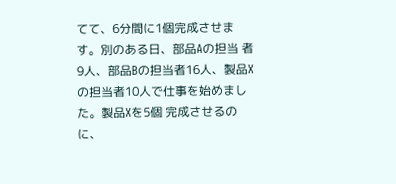てて、6分間に1個完成させます。別のある日、部品Aの担当 者9人、部品Bの担当者16人、製品Xの担当者10人で仕事を始めました。製品Xを5個 完成させるのに、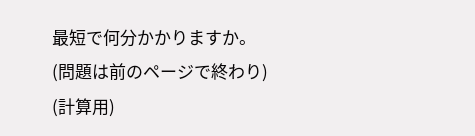最短で何分かかりますか。
(問題は前のページで終わり) (計算用)